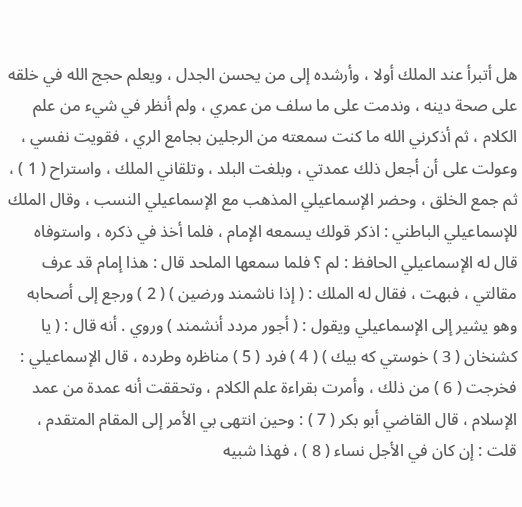هل أتبرأ عند الملك أولا ، وأرشده إلى من يحسن الجدل ، ويعلم حجج الله في خلقه على صحة دينه ، وندمت على ما سلف من عمري ، ولم أنظر في شيء من علم الكلام ، ثم أذكرني الله ما كنت سمعته من الرجلين بجامع الري ، فقويت نفسي ، وعولت على أن أجعل ذلك عمدتي ، وبلغت البلد ، وتلقاني الملك ، واستراح ( 1 ) ، ثم جمع الخلق ، وحضر الإسماعيلي المذهب مع الإسماعيلي النسب ، وقال الملك للإسماعيلي الباطني : اذكر قولك يسمعه الإمام ، فلما أخذ في ذكره ، واستوفاه قال له الإسماعيلي الحافظ : لم ؟ فلما سمعها الملحد قال : هذا إمام قد عرف مقالتي ، فبهت ، فقال له الملك : ( إذا ناشمند ورضين ) ( 2 ) ورجع إلى أصحابه وهو يشير إلى الإسماعيلي ويقول : ( أجور مردد أنشمند ) وروي . أنه قال : ( يا كشنخان ( 3 ) خوستي كه بيك ) ( 4 ) فرد ( 5 ) مناظره وطرده ، قال الإسماعيلي : فخرجت ( 6 ) من ذلك ، وأمرت بقراءة علم الكلام ، وتحققت أنه عمدة من عمد الإسلام ، قال القاضي أبو بكر ( 7 ) : وحين انتهى بي الأمر إلى المقام المتقدم ، قلت : إن كان في الأجل نساء ( 8 ) ، فهذا شبيه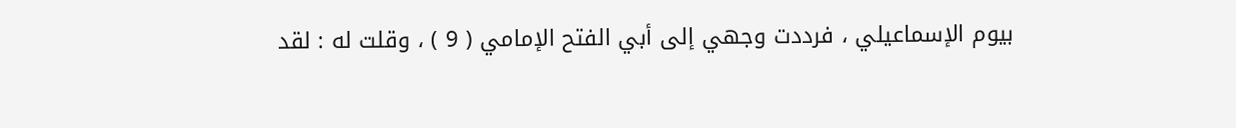بيوم الإسماعيلي ، فرددت وجهي إلى أبي الفتح الإمامي ( 9 ) ، وقلت له : لقد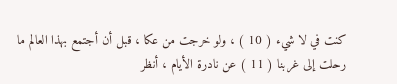كنت في لا شيء ( 10 ) ، ولو خرجت من عكا ، قبل أن أجتمع بهذا العالم ما رحلت إلى غربنا ( 11 ) عن نادرة الأيام ، أنظر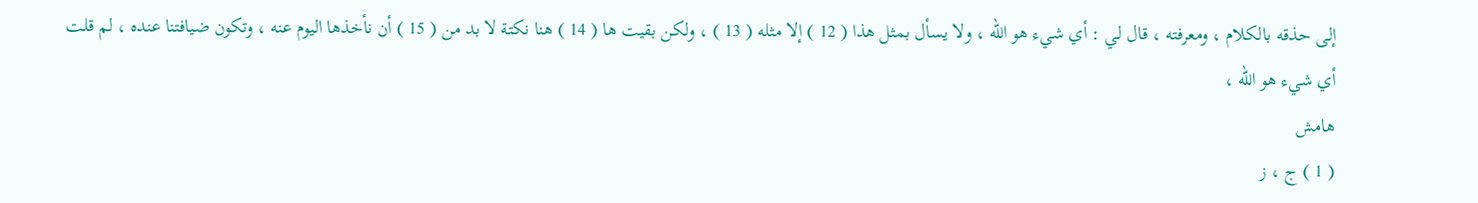إلى حذقه بالكلام ، ومعرفته ، قال لي : أي شيء هو الله ، ولا يسأل بمثل هذا ( 12 ) إلا مثله ( 13 ) ، ولكن بقيت ها ( 14 ) هنا نكتة لا بد من ( 15 ) أن نأخذها اليوم عنه ، وتكون ضيافتنا عنده ، لم قلت أي شيء هو الله ،
هامش
( 1 ) ج ، ز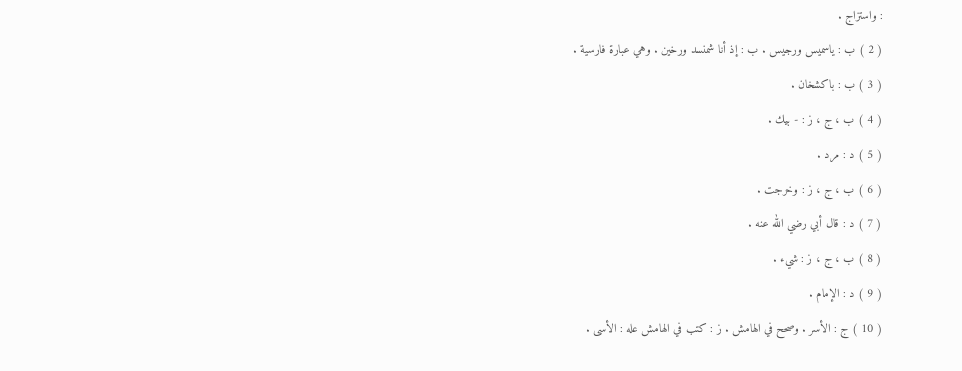: واستزاج .
( 2 ) ب : ياسميس ورجيس . ب : إذ أنا شمنسد ورخين . وهي عبارة فارسية .
( 3 ) ب : باكشخان .
( 4 ) ب ، ج ، ز : - بيك .
( 5 ) د : مرد .
( 6 ) ب ، ج ، ز : وخرجت .
( 7 ) د : قال أبي رضي الله عنه .
( 8 ) ب ، ج ، ز : شيء .
( 9 ) د : الإمام .
( 10 ) ج : الأسر . وصحح في الهامش . ز : كتب في الهامش عله : الأسى .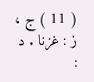( 11 ) ج ، ز : غزنا . د :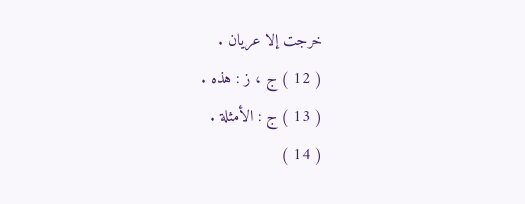خرجت إلا عريان .
( 12 ) ج ، ز : هذه .
( 13 ) ج : الأمثلة .
( 14 )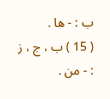ب : - ها .
( 15 ) ب ، ج ، ز : - من .